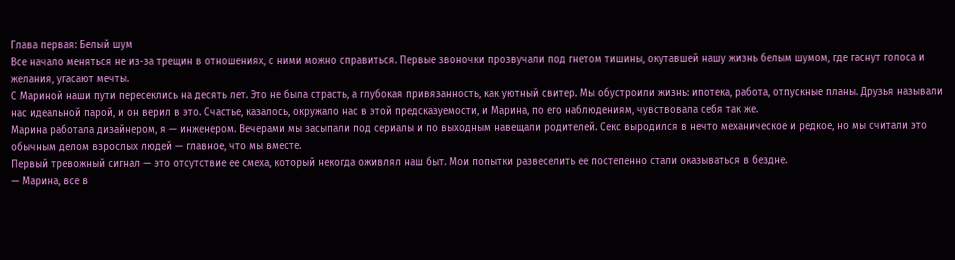Глава первая: Белый шум
Все начало меняться не из-за трещин в отношениях, с ними можно справиться. Первые звоночки прозвучали под гнетом тишины, окутавшей нашу жизнь белым шумом, где гаснут голоса и желания, угасают мечты.
С Мариной наши пути пересеклись на десять лет. Это не была страсть, а глубокая привязанность, как уютный свитер. Мы обустроили жизнь: ипотека, работа, отпускные планы. Друзья называли нас идеальной парой, и он верил в это. Счастье, казалось, окружало нас в этой предсказуемости, и Марина, по его наблюдениям, чувствовала себя так же.
Марина работала дизайнером, я — инженером. Вечерами мы засыпали под сериалы и по выходным навещали родителей. Секс выродился в нечто механическое и редкое, но мы считали это обычным делом взрослых людей — главное, что мы вместе.
Первый тревожный сигнал — это отсутствие ее смеха, который некогда оживлял наш быт. Мои попытки развеселить ее постепенно стали оказываться в бездне.
— Марина, все в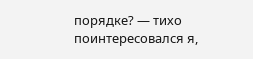порядке? — тихо поинтересовался я,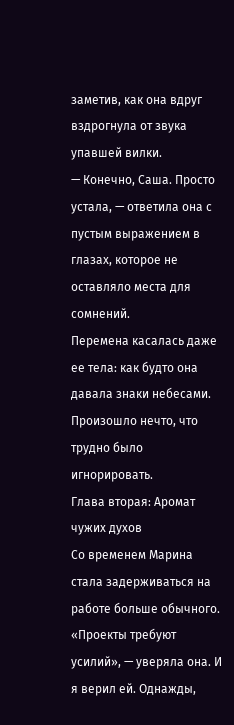заметив, как она вдруг вздрогнула от звука упавшей вилки.
— Конечно, Саша. Просто устала, — ответила она с пустым выражением в глазах, которое не оставляло места для сомнений.
Перемена касалась даже ее тела: как будто она давала знаки небесами. Произошло нечто, что трудно было игнорировать.
Глава вторая: Аромат чужих духов
Со временем Марина стала задерживаться на работе больше обычного. «Проекты требуют усилий», — уверяла она. И я верил ей. Однажды,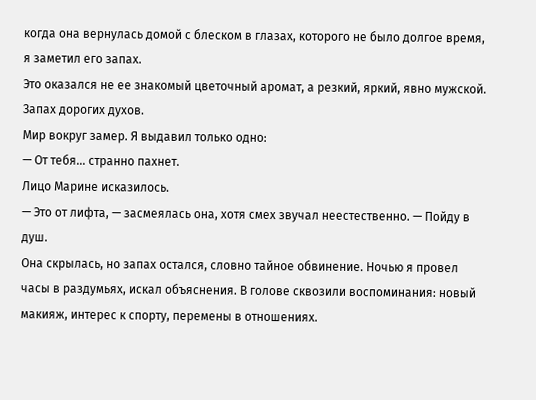когда она вернулась домой с блеском в глазах, которого не было долгое время, я заметил его запах.
Это оказался не ее знакомый цветочный аромат, а резкий, яркий, явно мужской. Запах дорогих духов.
Мир вокруг замер. Я выдавил только одно:
— От тебя... странно пахнет.
Лицо Марине исказилось.
— Это от лифта, — засмеялась она, хотя смех звучал неестественно. — Пойду в душ.
Она скрылась, но запах остался, словно тайное обвинение. Ночью я провел часы в раздумьях, искал объяснения. В голове сквозили воспоминания: новый макияж, интерес к спорту, перемены в отношениях.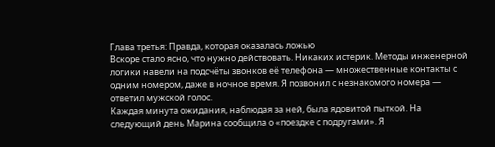Глава третья: Правда, которая оказалась ложью
Вскоре стало ясно, что нужно действовать. Никаких истерик. Методы инженерной логики навели на подсчёты звонков её телефона — множественные контакты с одним номером, даже в ночное время. Я позвонил с незнакомого номера — ответил мужской голос.
Каждая минута ожидания, наблюдая за ней, была ядовитой пыткой. На следующий день Марина сообщила о «поездке с подругами». Я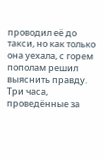проводил её до такси, но как только она уехала, с горем пополам решил выяснить правду.
Три часа, проведённые за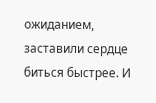ожиданием, заставили сердце биться быстрее. И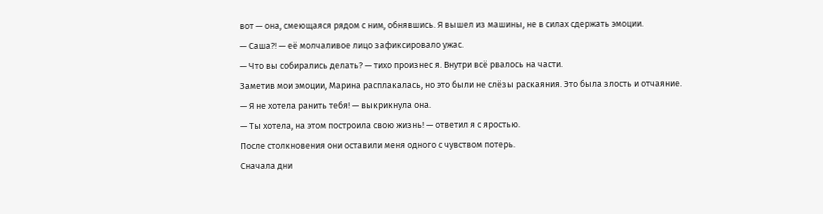вот — она, смеющаяся рядом с ним, обнявшись. Я вышел из машины, не в силах сдержать эмоции.
— Саша?! — её молчаливое лицо зафиксировало ужас.
— Что вы собирались делать? — тихо произнес я. Внутри всё рвалось на части.
Заметив мои эмоции, Марина расплакалась, но это были не слёзы раскаяния. Это была злость и отчаяние.
— Я не хотела ранить тебя! — выкрикнула она.
— Ты хотела, на этом построила свою жизнь! — ответил я с яростью.
После столкновения они оставили меня одного с чувством потерь.
Сначала дни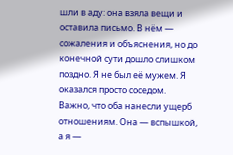шли в аду: она взяла вещи и оставила письмо. В нём — сожаления и объяснения, но до конечной сути дошло слишком поздно. Я не был её мужем. Я оказался просто соседом.
Важно, что оба нанесли ущерб отношениям. Она — вспышкой, а я —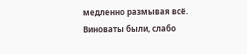медленно размывая всё. Виноваты были, слабо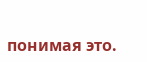понимая это.